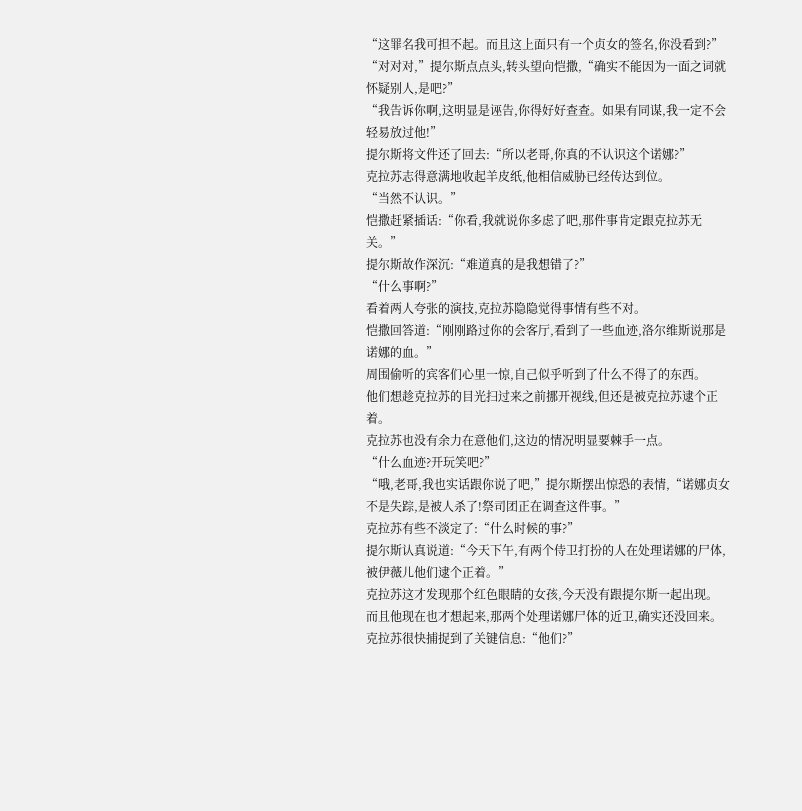“这罪名我可担不起。而且这上面只有一个贞女的签名,你没看到?”
“对对对,”提尔斯点点头,转头望向恺撒,“确实不能因为一面之词就怀疑别人,是吧?”
“我告诉你啊,这明显是诬告,你得好好查查。如果有同谋,我一定不会轻易放过他!”
提尔斯将文件还了回去:“所以老哥,你真的不认识这个诺娜?”
克拉苏志得意满地收起羊皮纸,他相信威胁已经传达到位。
“当然不认识。”
恺撒赶紧插话:“你看,我就说你多虑了吧,那件事肯定跟克拉苏无关。”
提尔斯故作深沉:“难道真的是我想错了?”
“什么事啊?”
看着两人夸张的演技,克拉苏隐隐觉得事情有些不对。
恺撒回答道:“刚刚路过你的会客厅,看到了一些血迹,洛尔维斯说那是诺娜的血。”
周围偷听的宾客们心里一惊,自己似乎听到了什么不得了的东西。
他们想趁克拉苏的目光扫过来之前挪开视线,但还是被克拉苏逮个正着。
克拉苏也没有余力在意他们,这边的情况明显要棘手一点。
“什么血迹?开玩笑吧?”
“哦,老哥,我也实话跟你说了吧,”提尔斯摆出惊恐的表情,“诺娜贞女不是失踪,是被人杀了!祭司团正在调查这件事。”
克拉苏有些不淡定了:“什么时候的事?”
提尔斯认真说道:“今天下午,有两个侍卫打扮的人在处理诺娜的尸体,被伊薇儿他们逮个正着。”
克拉苏这才发现那个红色眼睛的女孩,今天没有跟提尔斯一起出现。
而且他现在也才想起来,那两个处理诺娜尸体的近卫,确实还没回来。
克拉苏很快捕捉到了关键信息:“他们?”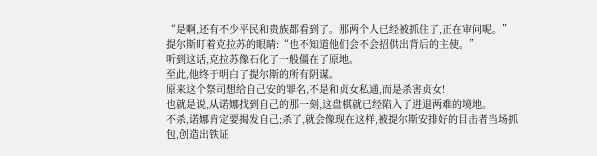“是啊,还有不少平民和贵族都看到了。那两个人已经被抓住了,正在审问呢。”
提尔斯盯着克拉苏的眼睛:“也不知道他们会不会招供出背后的主使。”
听到这话,克拉苏像石化了一般僵在了原地。
至此,他终于明白了提尔斯的所有阴谋。
原来这个祭司想给自己安的罪名,不是和贞女私通,而是杀害贞女!
也就是说,从诺娜找到自己的那一刻,这盘棋就已经陷入了进退两难的境地。
不杀,诺娜肯定要揭发自己;杀了,就会像现在这样,被提尔斯安排好的目击者当场抓包,创造出铁证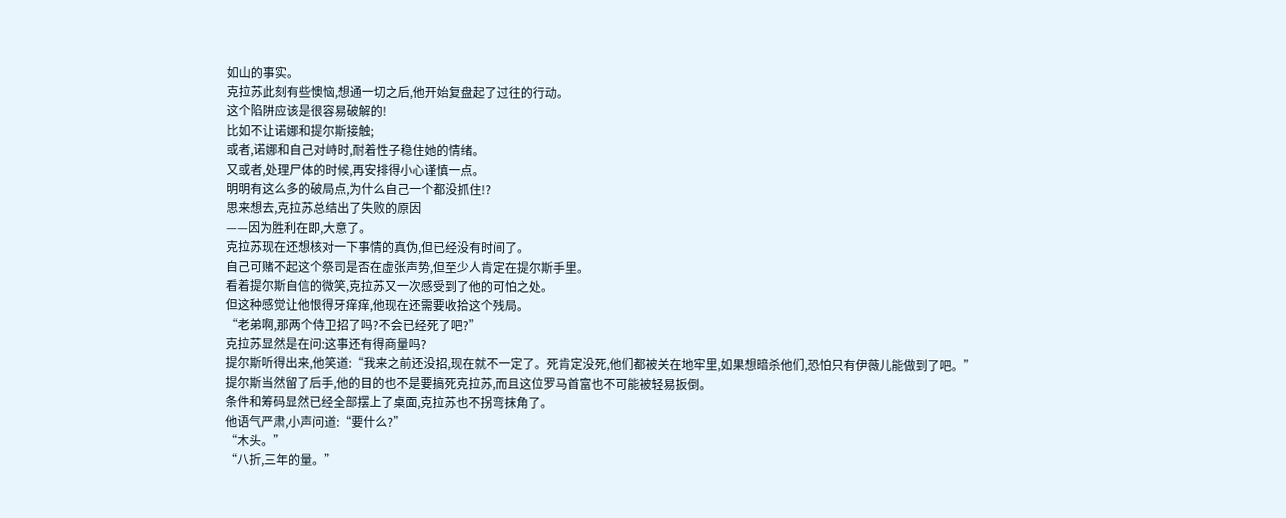如山的事实。
克拉苏此刻有些懊恼,想通一切之后,他开始复盘起了过往的行动。
这个陷阱应该是很容易破解的!
比如不让诺娜和提尔斯接触;
或者,诺娜和自己对峙时,耐着性子稳住她的情绪。
又或者,处理尸体的时候,再安排得小心谨慎一点。
明明有这么多的破局点,为什么自己一个都没抓住!?
思来想去,克拉苏总结出了失败的原因
——因为胜利在即,大意了。
克拉苏现在还想核对一下事情的真伪,但已经没有时间了。
自己可赌不起这个祭司是否在虚张声势,但至少人肯定在提尔斯手里。
看着提尔斯自信的微笑,克拉苏又一次感受到了他的可怕之处。
但这种感觉让他恨得牙痒痒,他现在还需要收拾这个残局。
“老弟啊,那两个侍卫招了吗?不会已经死了吧?”
克拉苏显然是在问:这事还有得商量吗?
提尔斯听得出来,他笑道:“我来之前还没招,现在就不一定了。死肯定没死,他们都被关在地牢里,如果想暗杀他们,恐怕只有伊薇儿能做到了吧。”
提尔斯当然留了后手,他的目的也不是要搞死克拉苏,而且这位罗马首富也不可能被轻易扳倒。
条件和筹码显然已经全部摆上了桌面,克拉苏也不拐弯抹角了。
他语气严肃,小声问道:“要什么?”
“木头。”
“八折,三年的量。”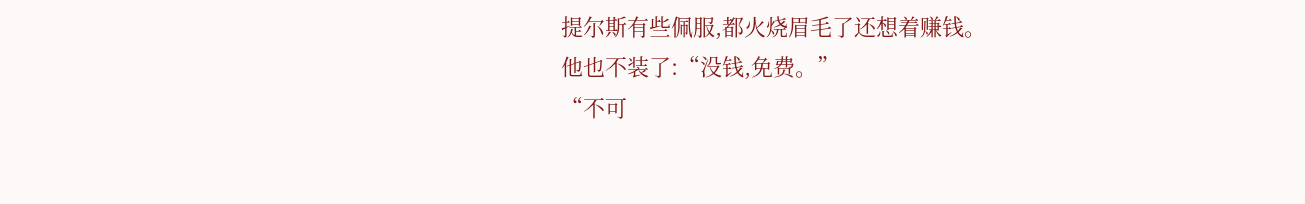提尔斯有些佩服,都火烧眉毛了还想着赚钱。
他也不装了:“没钱,免费。”
“不可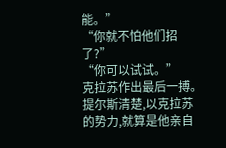能。”
“你就不怕他们招了?”
“你可以试试。”
克拉苏作出最后一搏。
提尔斯清楚,以克拉苏的势力,就算是他亲自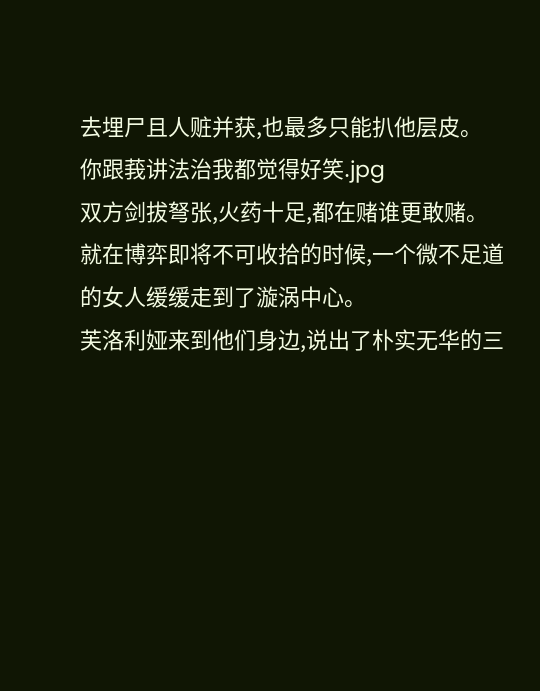去埋尸且人赃并获,也最多只能扒他层皮。
你跟莪讲法治我都觉得好笑.jpg
双方剑拔弩张,火药十足,都在赌谁更敢赌。
就在博弈即将不可收拾的时候,一个微不足道的女人缓缓走到了漩涡中心。
芙洛利娅来到他们身边,说出了朴实无华的三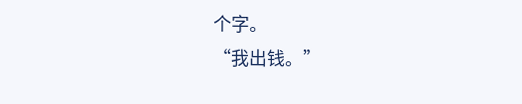个字。
“我出钱。”